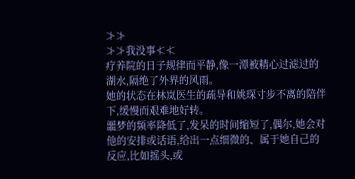≯≯
≯≯我没事≮≮
疗养院的日子规律而平静,像一潭被精心过滤过的湖水,隔绝了外界的风雨。
她的状态在林岚医生的疏导和姚琛寸步不离的陪伴下,缓慢而艰难地好转。
噩梦的频率降低了,发呆的时间缩短了,偶尔,她会对他的安排或话语,给出一点细微的、属于她自己的反应,比如摇头,或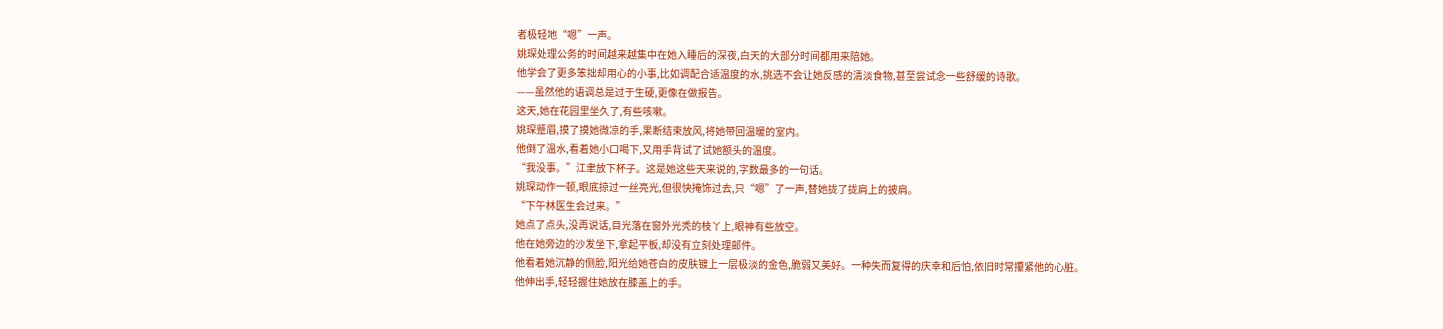者极轻地“嗯”一声。
姚琛处理公务的时间越来越集中在她入睡后的深夜,白天的大部分时间都用来陪她。
他学会了更多笨拙却用心的小事,比如调配合适温度的水,挑选不会让她反感的清淡食物,甚至尝试念一些舒缓的诗歌。
——虽然他的语调总是过于生硬,更像在做报告。
这天,她在花园里坐久了,有些咳嗽。
姚琛蹙眉,摸了摸她微凉的手,果断结束放风,将她带回温暖的室内。
他倒了温水,看着她小口喝下,又用手背试了试她额头的温度。
“我没事。”江聿放下杯子。这是她这些天来说的,字数最多的一句话。
姚琛动作一顿,眼底掠过一丝亮光,但很快掩饰过去,只“嗯”了一声,替她拢了拢肩上的披肩。
“下午林医生会过来。”
她点了点头,没再说话,目光落在窗外光秃的枝丫上,眼神有些放空。
他在她旁边的沙发坐下,拿起平板,却没有立刻处理邮件。
他看着她沉静的侧脸,阳光给她苍白的皮肤镀上一层极淡的金色,脆弱又美好。一种失而复得的庆幸和后怕,依旧时常攥紧他的心脏。
他伸出手,轻轻握住她放在膝盖上的手。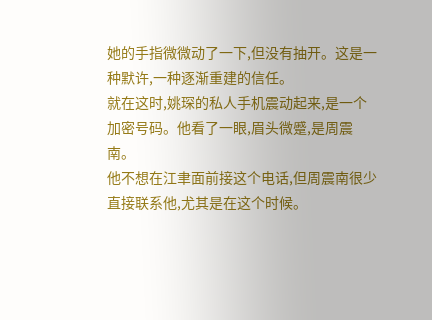她的手指微微动了一下,但没有抽开。这是一种默许,一种逐渐重建的信任。
就在这时,姚琛的私人手机震动起来,是一个加密号码。他看了一眼,眉头微蹙,是周震南。
他不想在江聿面前接这个电话,但周震南很少直接联系他,尤其是在这个时候。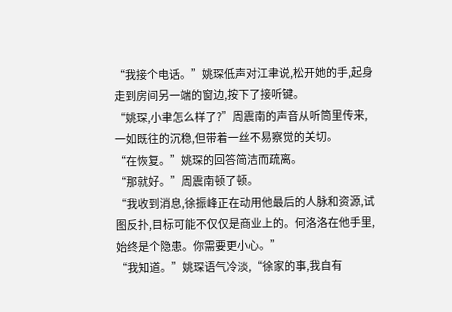“我接个电话。”姚琛低声对江聿说,松开她的手,起身走到房间另一端的窗边,按下了接听键。
“姚琛,小聿怎么样了?”周震南的声音从听筒里传来,一如既往的沉稳,但带着一丝不易察觉的关切。
“在恢复。”姚琛的回答简洁而疏离。
“那就好。”周震南顿了顿。
“我收到消息,徐振峰正在动用他最后的人脉和资源,试图反扑,目标可能不仅仅是商业上的。何洛洛在他手里,始终是个隐患。你需要更小心。”
“我知道。”姚琛语气冷淡,“徐家的事,我自有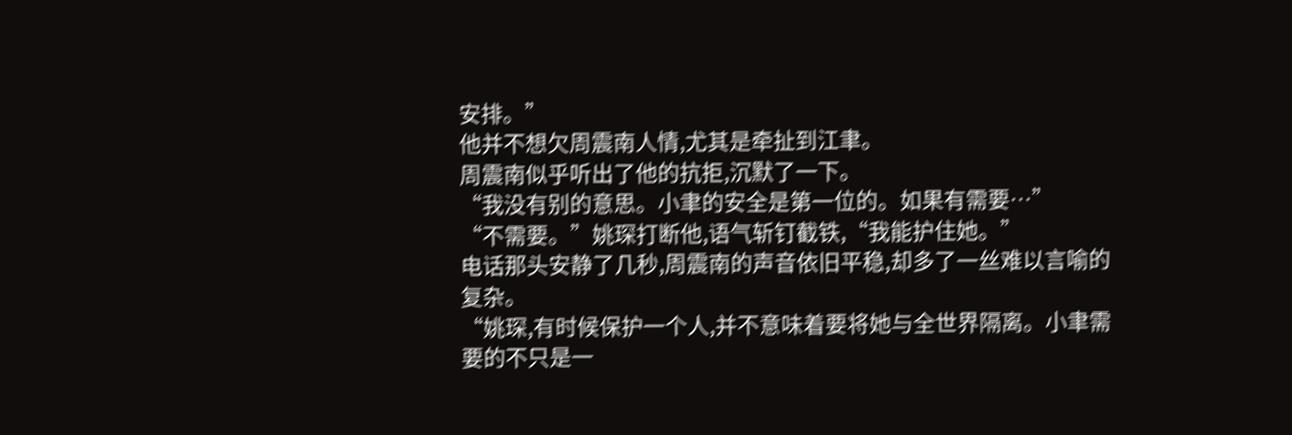安排。”
他并不想欠周震南人情,尤其是牵扯到江聿。
周震南似乎听出了他的抗拒,沉默了一下。
“我没有别的意思。小聿的安全是第一位的。如果有需要…”
“不需要。”姚琛打断他,语气斩钉截铁,“我能护住她。”
电话那头安静了几秒,周震南的声音依旧平稳,却多了一丝难以言喻的复杂。
“姚琛,有时候保护一个人,并不意味着要将她与全世界隔离。小聿需要的不只是一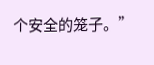个安全的笼子。”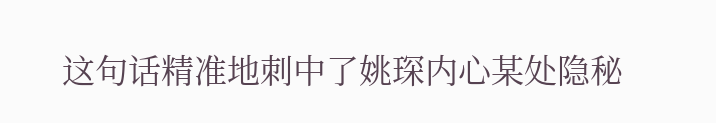这句话精准地刺中了姚琛内心某处隐秘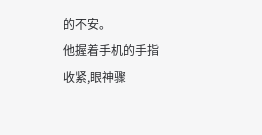的不安。
他握着手机的手指收紧,眼神骤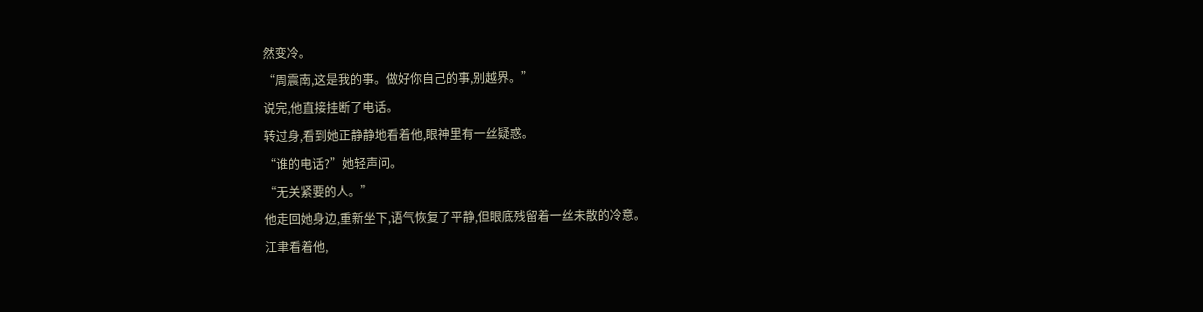然变冷。
“周震南,这是我的事。做好你自己的事,别越界。”
说完,他直接挂断了电话。
转过身,看到她正静静地看着他,眼神里有一丝疑惑。
“谁的电话?”她轻声问。
“无关紧要的人。”
他走回她身边,重新坐下,语气恢复了平静,但眼底残留着一丝未散的冷意。
江聿看着他,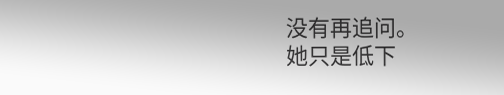没有再追问。
她只是低下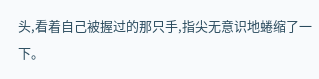头,看着自己被握过的那只手,指尖无意识地蜷缩了一下。